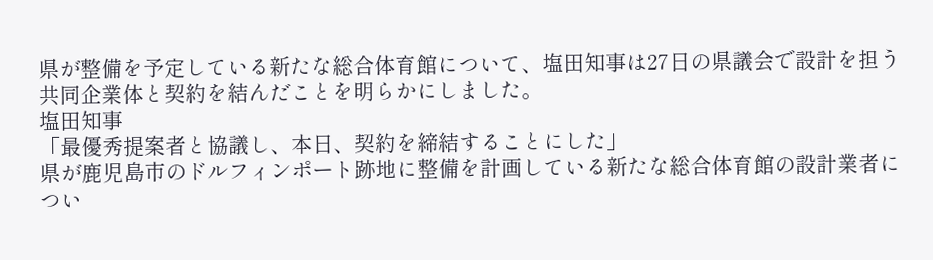県が整備を予定している新たな総合体育館について、塩田知事は27日の県議会で設計を担う共同企業体と契約を結んだことを明らかにしました。
塩田知事
「最優秀提案者と協議し、本日、契約を締結することにした」
県が鹿児島市のドルフィンポート跡地に整備を計画している新たな総合体育館の設計業者につい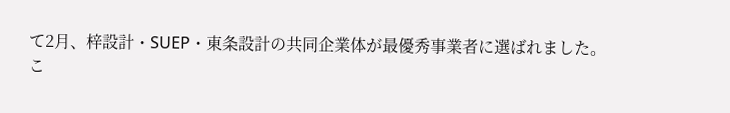て2月、梓設計・SUEP・東条設計の共同企業体が最優秀事業者に選ばれました。
こ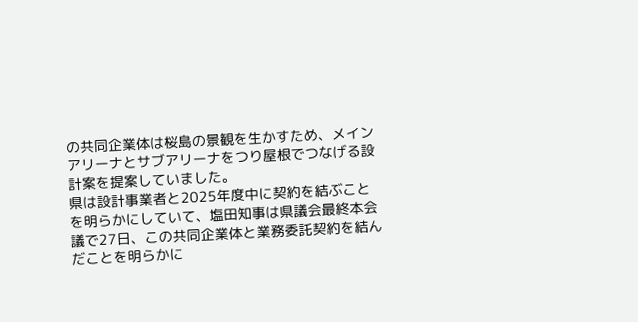の共同企業体は桜島の景観を生かすため、メインアリーナとサブアリーナをつり屋根でつなげる設計案を提案していました。
県は設計事業者と2025年度中に契約を結ぶことを明らかにしていて、塩田知事は県議会最終本会議で27日、この共同企業体と業務委託契約を結んだことを明らかに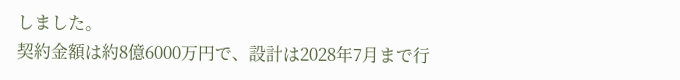しました。
契約金額は約8億6000万円で、設計は2028年7月まで行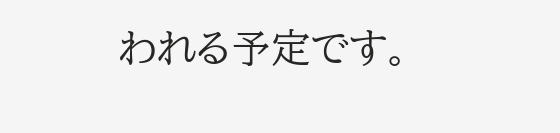われる予定です。